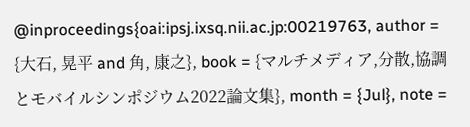@inproceedings{oai:ipsj.ixsq.nii.ac.jp:00219763, author = {大石, 晃平 and 角, 康之}, book = {マルチメディア,分散,協調とモバイルシンポジウム2022論文集}, month = {Jul}, note =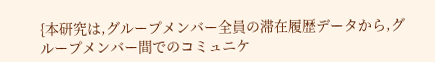{本研究は,グループメンバー全員の滞在履歴データから,グループメンバー間でのコミュニケ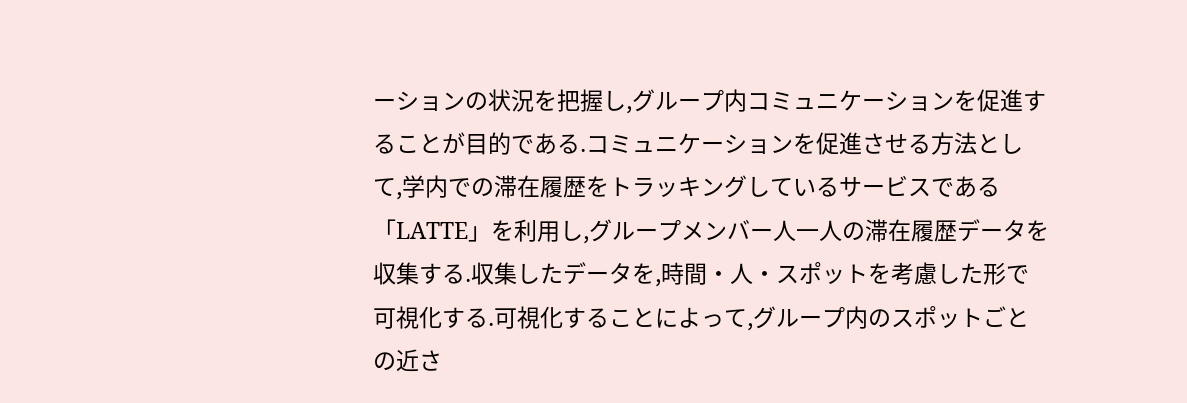ーションの状況を把握し,グループ内コミュニケーションを促進することが目的である.コミュニケーションを促進させる方法として,学内での滞在履歴をトラッキングしているサービスである「LATTE」を利用し,グループメンバー人一人の滞在履歴データを収集する.収集したデータを,時間・人・スポットを考慮した形で可視化する.可視化することによって,グループ内のスポットごとの近さ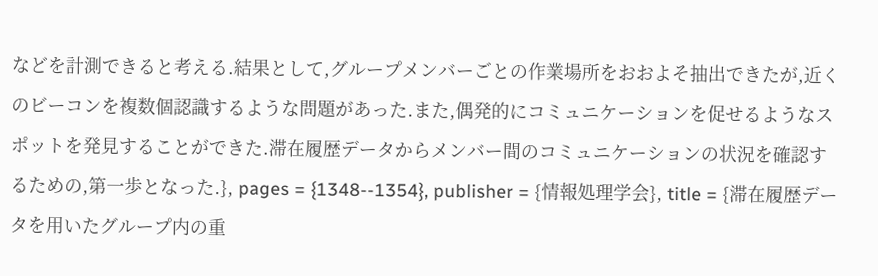などを計測できると考える.結果として,グループメンバーごとの作業場所をおおよそ抽出できたが,近くのビーコンを複数個認識するような問題があった.また,偶発的にコミュニケーションを促せるようなスポットを発見することができた.滞在履歴データからメンバー間のコミュニケーションの状況を確認するための,第一歩となった.}, pages = {1348--1354}, publisher = {情報処理学会}, title = {滞在履歴データを用いたグループ内の重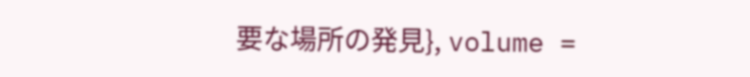要な場所の発見}, volume =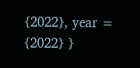{2022}, year = {2022} }